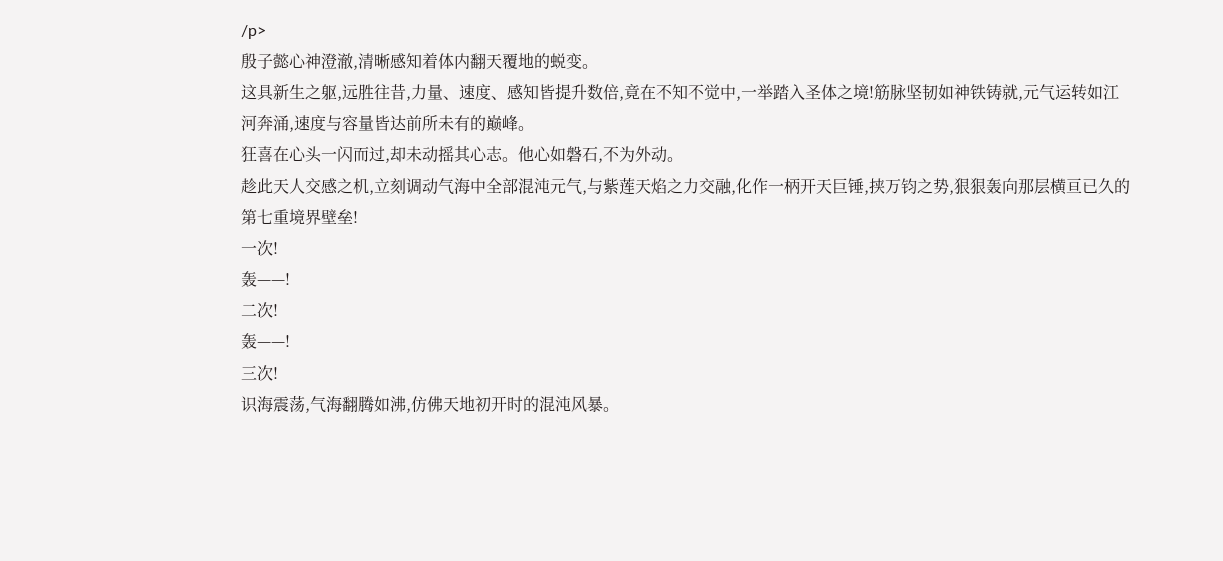/p>
殷子懿心神澄澈,清晰感知着体内翻天覆地的蜕变。
这具新生之躯,远胜往昔,力量、速度、感知皆提升数倍,竟在不知不觉中,一举踏入圣体之境!筋脉坚韧如神铁铸就,元气运转如江河奔涌,速度与容量皆达前所未有的巅峰。
狂喜在心头一闪而过,却未动摇其心志。他心如磐石,不为外动。
趁此天人交感之机,立刻调动气海中全部混沌元气,与紫莲天焰之力交融,化作一柄开天巨锤,挟万钧之势,狠狠轰向那层横亘已久的第七重境界壁垒!
一次!
轰——!
二次!
轰——!
三次!
识海震荡,气海翻腾如沸,仿佛天地初开时的混沌风暴。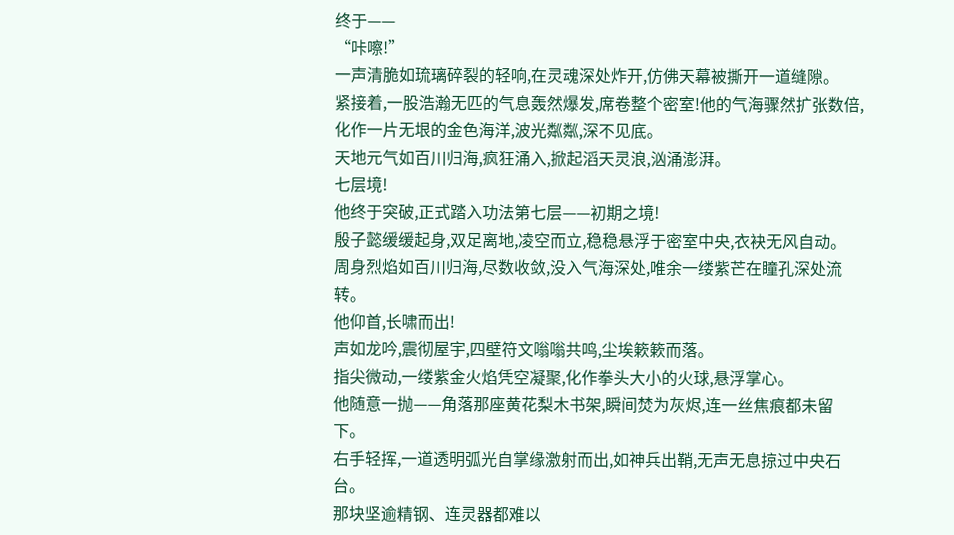终于——
“咔嚓!”
一声清脆如琉璃碎裂的轻响,在灵魂深处炸开,仿佛天幕被撕开一道缝隙。
紧接着,一股浩瀚无匹的气息轰然爆发,席卷整个密室!他的气海骤然扩张数倍,化作一片无垠的金色海洋,波光粼粼,深不见底。
天地元气如百川归海,疯狂涌入,掀起滔天灵浪,汹涌澎湃。
七层境!
他终于突破,正式踏入功法第七层——初期之境!
殷子懿缓缓起身,双足离地,凌空而立,稳稳悬浮于密室中央,衣袂无风自动。
周身烈焰如百川归海,尽数收敛,没入气海深处,唯余一缕紫芒在瞳孔深处流转。
他仰首,长啸而出!
声如龙吟,震彻屋宇,四壁符文嗡嗡共鸣,尘埃簌簌而落。
指尖微动,一缕紫金火焰凭空凝聚,化作拳头大小的火球,悬浮掌心。
他随意一抛——角落那座黄花梨木书架,瞬间焚为灰烬,连一丝焦痕都未留下。
右手轻挥,一道透明弧光自掌缘激射而出,如神兵出鞘,无声无息掠过中央石台。
那块坚逾精钢、连灵器都难以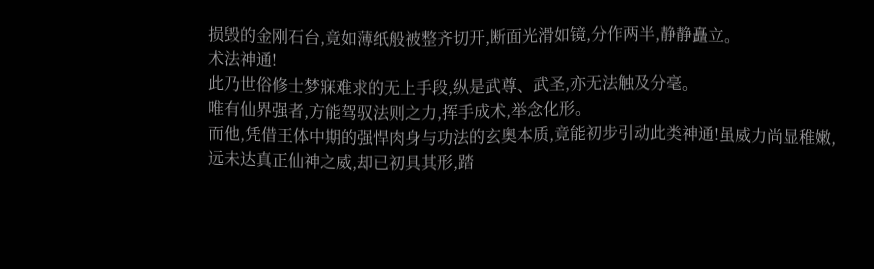损毁的金刚石台,竟如薄纸般被整齐切开,断面光滑如镜,分作两半,静静矗立。
术法神通!
此乃世俗修士梦寐难求的无上手段,纵是武尊、武圣,亦无法触及分毫。
唯有仙界强者,方能驾驭法则之力,挥手成术,举念化形。
而他,凭借王体中期的强悍肉身与功法的玄奥本质,竟能初步引动此类神通!虽威力尚显稚嫩,远未达真正仙神之威,却已初具其形,踏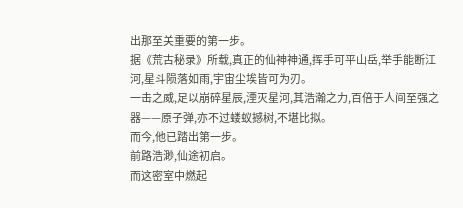出那至关重要的第一步。
据《荒古秘录》所载,真正的仙神神通,挥手可平山岳,举手能断江河,星斗陨落如雨,宇宙尘埃皆可为刃。
一击之威,足以崩碎星辰,湮灭星河,其浩瀚之力,百倍于人间至强之器——原子弹,亦不过蝼蚁撼树,不堪比拟。
而今,他已踏出第一步。
前路浩渺,仙途初启。
而这密室中燃起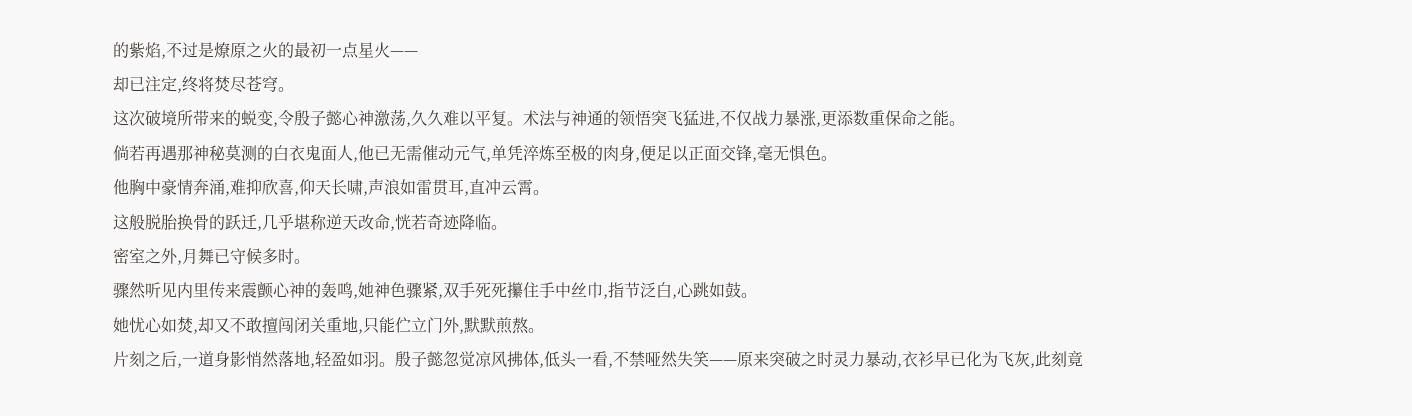的紫焰,不过是燎原之火的最初一点星火——
却已注定,终将焚尽苍穹。
这次破境所带来的蜕变,令殷子懿心神激荡,久久难以平复。术法与神通的领悟突飞猛进,不仅战力暴涨,更添数重保命之能。
倘若再遇那神秘莫测的白衣鬼面人,他已无需催动元气,单凭淬炼至极的肉身,便足以正面交锋,毫无惧色。
他胸中豪情奔涌,难抑欣喜,仰天长啸,声浪如雷贯耳,直冲云霄。
这般脱胎换骨的跃迁,几乎堪称逆天改命,恍若奇迹降临。
密室之外,月舞已守候多时。
骤然听见内里传来震颤心神的轰鸣,她神色骤紧,双手死死攥住手中丝巾,指节泛白,心跳如鼓。
她忧心如焚,却又不敢擅闯闭关重地,只能伫立门外,默默煎熬。
片刻之后,一道身影悄然落地,轻盈如羽。殷子懿忽觉凉风拂体,低头一看,不禁哑然失笑——原来突破之时灵力暴动,衣衫早已化为飞灰,此刻竟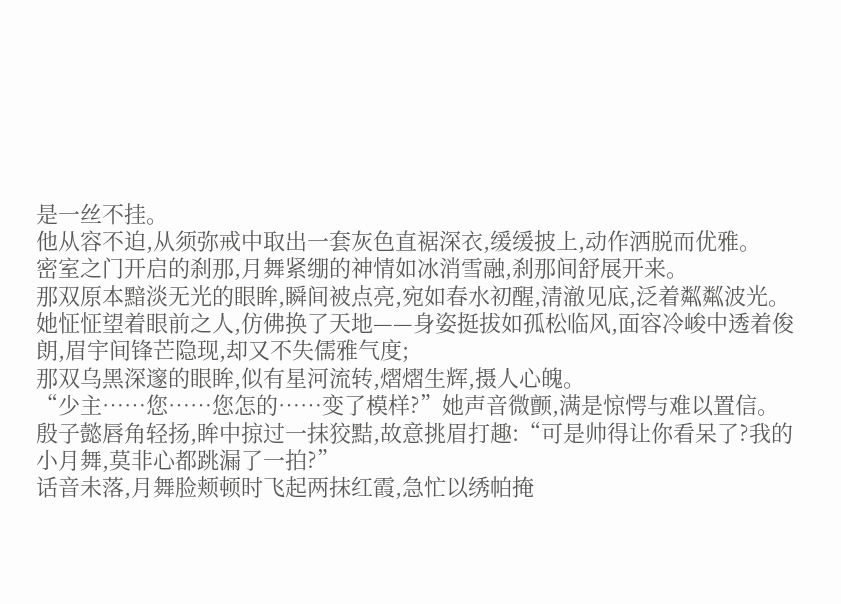是一丝不挂。
他从容不迫,从须弥戒中取出一套灰色直裾深衣,缓缓披上,动作洒脱而优雅。
密室之门开启的刹那,月舞紧绷的神情如冰消雪融,刹那间舒展开来。
那双原本黯淡无光的眼眸,瞬间被点亮,宛如春水初醒,清澈见底,泛着粼粼波光。
她怔怔望着眼前之人,仿佛换了天地——身姿挺拔如孤松临风,面容冷峻中透着俊朗,眉宇间锋芒隐现,却又不失儒雅气度;
那双乌黑深邃的眼眸,似有星河流转,熠熠生辉,摄人心魄。
“少主……您……您怎的……变了模样?”她声音微颤,满是惊愕与难以置信。
殷子懿唇角轻扬,眸中掠过一抹狡黠,故意挑眉打趣:“可是帅得让你看呆了?我的小月舞,莫非心都跳漏了一拍?”
话音未落,月舞脸颊顿时飞起两抹红霞,急忙以绣帕掩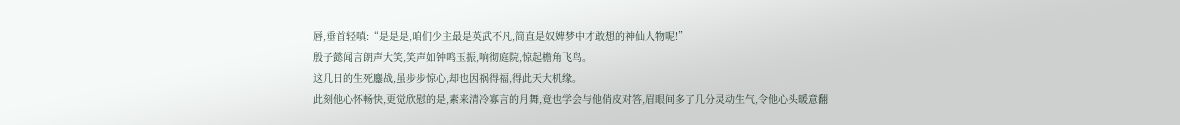唇,垂首轻嗔:“是是是,咱们少主最是英武不凡,简直是奴婢梦中才敢想的神仙人物呢!”
殷子懿闻言朗声大笑,笑声如钟鸣玉振,响彻庭院,惊起檐角飞鸟。
这几日的生死鏖战,虽步步惊心,却也因祸得福,得此天大机缘。
此刻他心怀畅快,更觉欣慰的是,素来清冷寡言的月舞,竟也学会与他俏皮对答,眉眼间多了几分灵动生气,令他心头暖意翻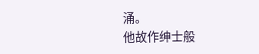涌。
他故作绅士般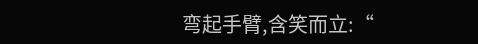弯起手臂,含笑而立:“